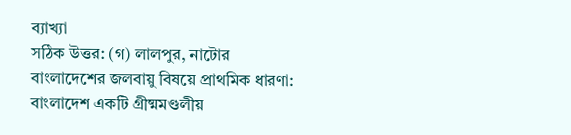ব্যাখ্যা
সঠিক উত্তর: (গ) লালপুর, নাটোর
বাংলাদেশের জলবায়ু বিষয়ে প্রাথমিক ধারণা:
বাংলাদেশ একটি গ্রীষ্মমণ্ডলীয়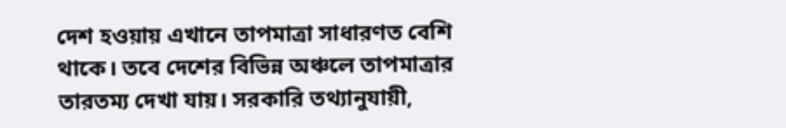দেশ হওয়ায় এখানে তাপমাত্রা সাধারণত বেশি থাকে। তবে দেশের বিভিন্ন অঞ্চলে তাপমাত্রার তারতম্য দেখা যায়। সরকারি তথ্যানুযায়ী,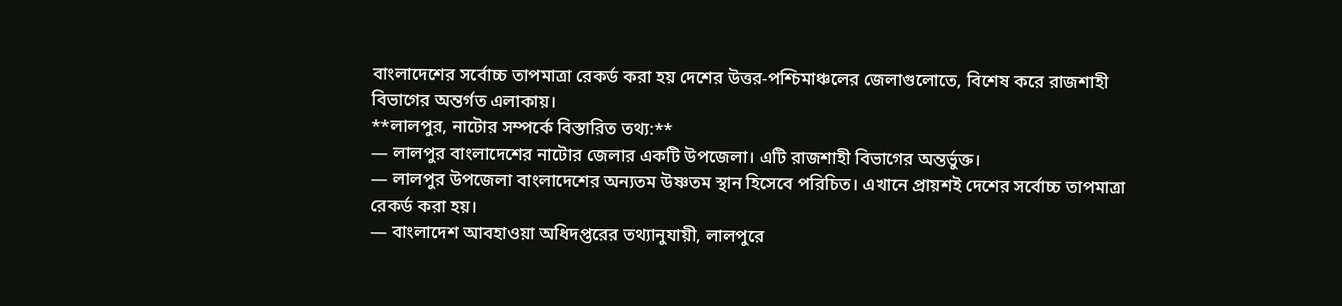বাংলাদেশের সর্বোচ্চ তাপমাত্রা রেকর্ড করা হয় দেশের উত্তর-পশ্চিমাঞ্চলের জেলাগুলোতে, বিশেষ করে রাজশাহী বিভাগের অন্তর্গত এলাকায়।
**লালপুর, নাটোর সম্পর্কে বিস্তারিত তথ্য:**
— লালপুর বাংলাদেশের নাটোর জেলার একটি উপজেলা। এটি রাজশাহী বিভাগের অন্তর্ভুক্ত।
— লালপুর উপজেলা বাংলাদেশের অন্যতম উষ্ণতম স্থান হিসেবে পরিচিত। এখানে প্রায়শই দেশের সর্বোচ্চ তাপমাত্রা রেকর্ড করা হয়।
— বাংলাদেশ আবহাওয়া অধিদপ্তরের তথ্যানুযায়ী, লালপুরে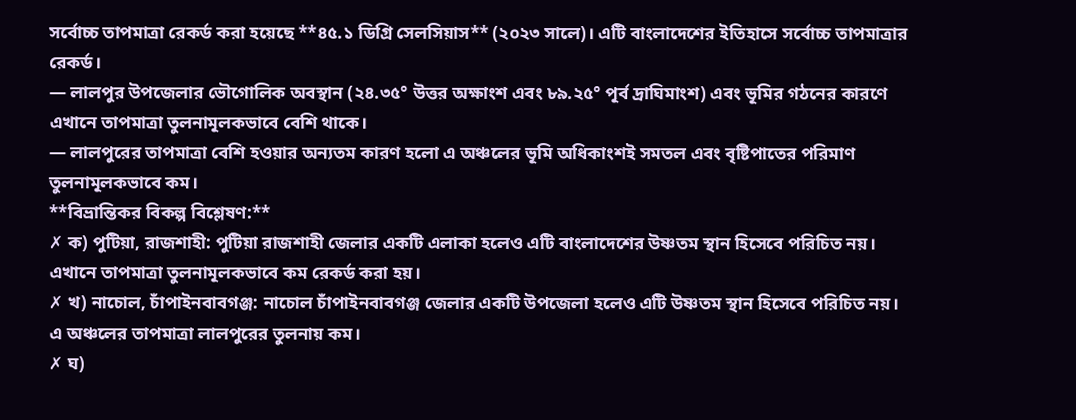সর্বোচ্চ তাপমাত্রা রেকর্ড করা হয়েছে **৪৫.১ ডিগ্রি সেলসিয়াস** (২০২৩ সালে)। এটি বাংলাদেশের ইতিহাসে সর্বোচ্চ তাপমাত্রার রেকর্ড।
— লালপুর উপজেলার ভৌগোলিক অবস্থান (২৪.৩৫° উত্তর অক্ষাংশ এবং ৮৯.২৫° পূর্ব দ্রাঘিমাংশ) এবং ভূমির গঠনের কারণে এখানে তাপমাত্রা তুলনামূলকভাবে বেশি থাকে।
— লালপুরের তাপমাত্রা বেশি হওয়ার অন্যতম কারণ হলো এ অঞ্চলের ভূমি অধিকাংশই সমতল এবং বৃষ্টিপাতের পরিমাণ তুলনামূলকভাবে কম।
**বিভ্রান্তিকর বিকল্প বিশ্লেষণ:**
✗ ক) পুটিয়া, রাজশাহী: পুটিয়া রাজশাহী জেলার একটি এলাকা হলেও এটি বাংলাদেশের উষ্ণতম স্থান হিসেবে পরিচিত নয়। এখানে তাপমাত্রা তুলনামূলকভাবে কম রেকর্ড করা হয়।
✗ খ) নাচোল, চাঁপাইনবাবগঞ্জ: নাচোল চাঁপাইনবাবগঞ্জ জেলার একটি উপজেলা হলেও এটি উষ্ণতম স্থান হিসেবে পরিচিত নয়। এ অঞ্চলের তাপমাত্রা লালপুরের তুলনায় কম।
✗ ঘ)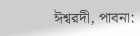ঈশ্বরদী, পাবনা: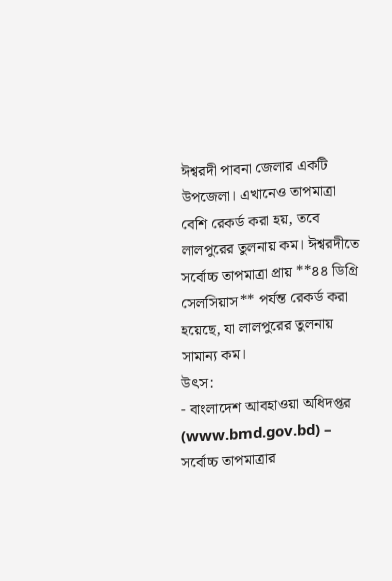ঈশ্বরদী পাবনা জেলার একটি উপজেলা। এখানেও তাপমাত্রা বেশি রেকর্ড করা হয়, তবে লালপুরের তুলনায় কম। ঈশ্বরদীতে সর্বোচ্চ তাপমাত্রা প্রায় **৪৪ ডিগ্রি সেলসিয়াস** পর্যন্ত রেকর্ড করা হয়েছে, যা লালপুরের তুলনায় সামান্য কম।
উৎস:
- বাংলাদেশ আবহাওয়া অধিদপ্তর (www.bmd.gov.bd) – সর্বোচ্চ তাপমাত্রার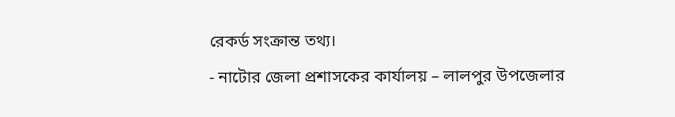রেকর্ড সংক্রান্ত তথ্য।
- নাটোর জেলা প্রশাসকের কার্যালয় – লালপুর উপজেলার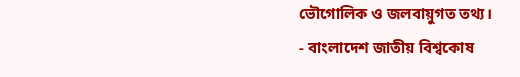ভৌগোলিক ও জলবায়ুগত তথ্য।
- বাংলাদেশ জাতীয় বিশ্বকোষ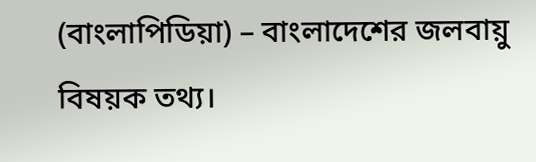(বাংলাপিডিয়া) – বাংলাদেশের জলবায়ু বিষয়ক তথ্য।